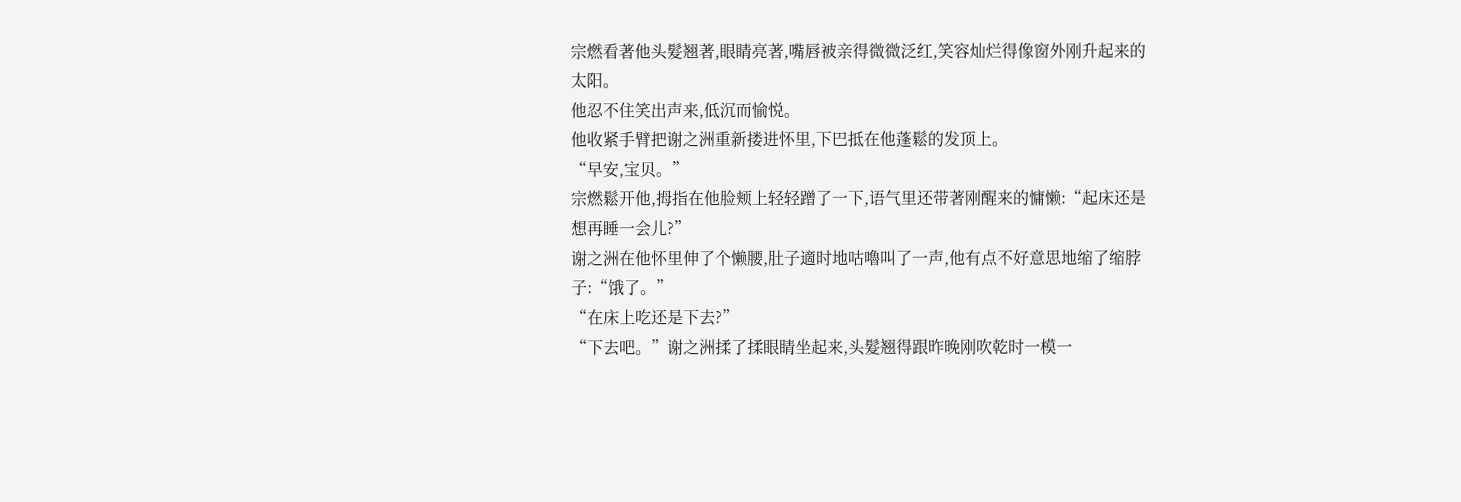宗燃看著他头髮翘著,眼睛亮著,嘴唇被亲得微微泛红,笑容灿烂得像窗外刚升起来的太阳。
他忍不住笑出声来,低沉而愉悦。
他收紧手臂把谢之洲重新搂进怀里,下巴抵在他蓬鬆的发顶上。
“早安,宝贝。”
宗燃鬆开他,拇指在他脸颊上轻轻蹭了一下,语气里还带著刚醒来的慵懒:“起床还是想再睡一会儿?”
谢之洲在他怀里伸了个懒腰,肚子適时地咕嚕叫了一声,他有点不好意思地缩了缩脖子:“饿了。”
“在床上吃还是下去?”
“下去吧。”谢之洲揉了揉眼睛坐起来,头髮翘得跟昨晚刚吹乾时一模一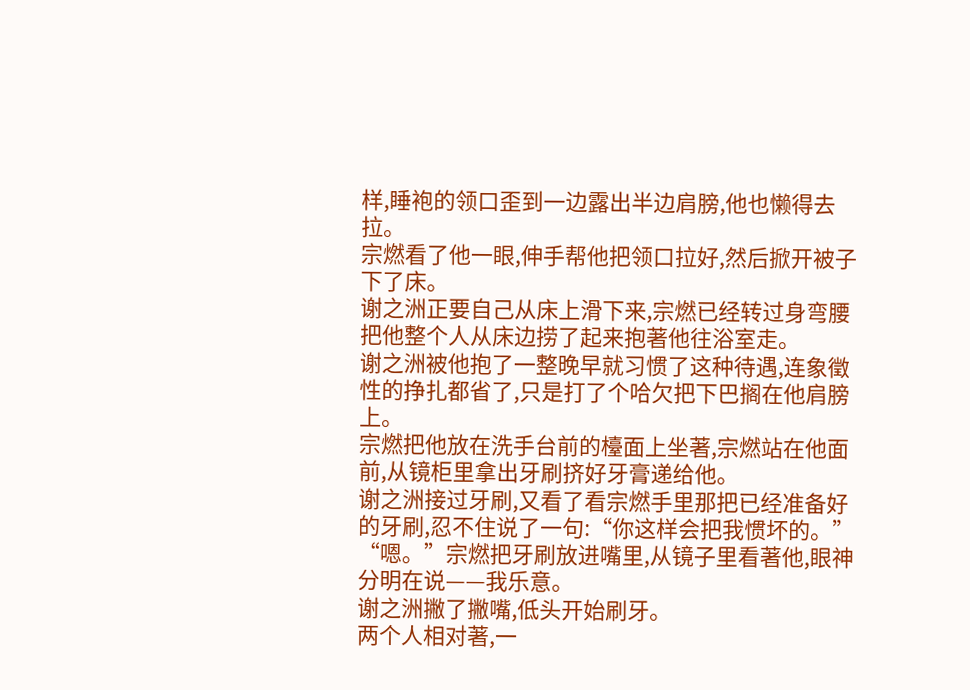样,睡袍的领口歪到一边露出半边肩膀,他也懒得去拉。
宗燃看了他一眼,伸手帮他把领口拉好,然后掀开被子下了床。
谢之洲正要自己从床上滑下来,宗燃已经转过身弯腰把他整个人从床边捞了起来抱著他往浴室走。
谢之洲被他抱了一整晚早就习惯了这种待遇,连象徵性的挣扎都省了,只是打了个哈欠把下巴搁在他肩膀上。
宗燃把他放在洗手台前的檯面上坐著,宗燃站在他面前,从镜柜里拿出牙刷挤好牙膏递给他。
谢之洲接过牙刷,又看了看宗燃手里那把已经准备好的牙刷,忍不住说了一句:“你这样会把我惯坏的。”
“嗯。”宗燃把牙刷放进嘴里,从镜子里看著他,眼神分明在说——我乐意。
谢之洲撇了撇嘴,低头开始刷牙。
两个人相对著,一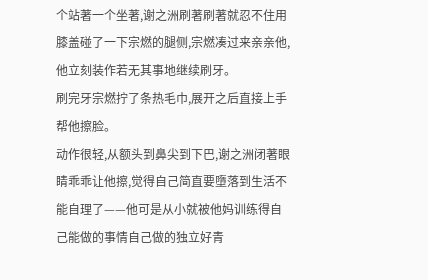个站著一个坐著,谢之洲刷著刷著就忍不住用膝盖碰了一下宗燃的腿侧,宗燃凑过来亲亲他,他立刻装作若无其事地继续刷牙。
刷完牙宗燃拧了条热毛巾,展开之后直接上手帮他擦脸。
动作很轻,从额头到鼻尖到下巴,谢之洲闭著眼睛乖乖让他擦,觉得自己简直要墮落到生活不能自理了——他可是从小就被他妈训练得自己能做的事情自己做的独立好青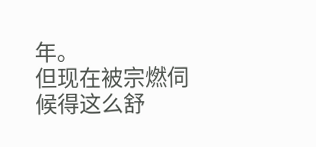年。
但现在被宗燃伺候得这么舒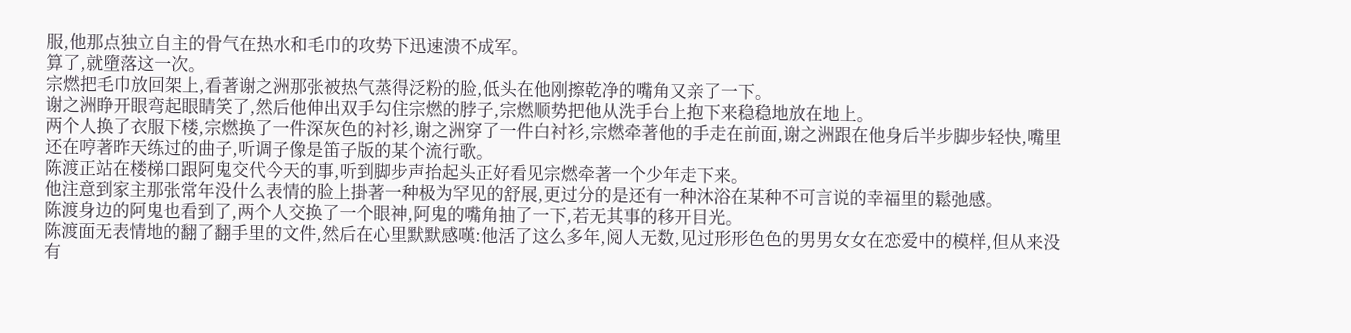服,他那点独立自主的骨气在热水和毛巾的攻势下迅速溃不成军。
算了,就墮落这一次。
宗燃把毛巾放回架上,看著谢之洲那张被热气蒸得泛粉的脸,低头在他刚擦乾净的嘴角又亲了一下。
谢之洲睁开眼弯起眼睛笑了,然后他伸出双手勾住宗燃的脖子,宗燃顺势把他从洗手台上抱下来稳稳地放在地上。
两个人换了衣服下楼,宗燃换了一件深灰色的衬衫,谢之洲穿了一件白衬衫,宗燃牵著他的手走在前面,谢之洲跟在他身后半步脚步轻快,嘴里还在哼著昨天练过的曲子,听调子像是笛子版的某个流行歌。
陈渡正站在楼梯口跟阿鬼交代今天的事,听到脚步声抬起头正好看见宗燃牵著一个少年走下来。
他注意到家主那张常年没什么表情的脸上掛著一种极为罕见的舒展,更过分的是还有一种沐浴在某种不可言说的幸福里的鬆弛感。
陈渡身边的阿鬼也看到了,两个人交换了一个眼神,阿鬼的嘴角抽了一下,若无其事的移开目光。
陈渡面无表情地的翻了翻手里的文件,然后在心里默默感嘆:他活了这么多年,阅人无数,见过形形色色的男男女女在恋爱中的模样,但从来没有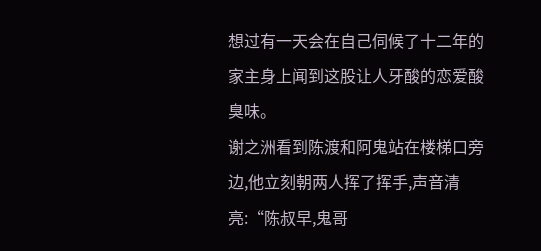想过有一天会在自己伺候了十二年的家主身上闻到这股让人牙酸的恋爱酸臭味。
谢之洲看到陈渡和阿鬼站在楼梯口旁边,他立刻朝两人挥了挥手,声音清亮:“陈叔早,鬼哥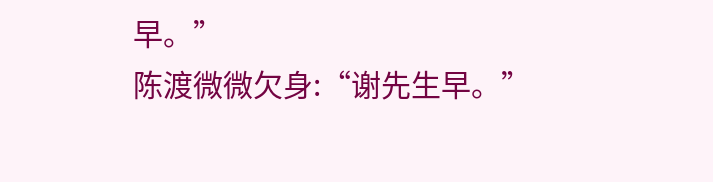早。”
陈渡微微欠身:“谢先生早。”